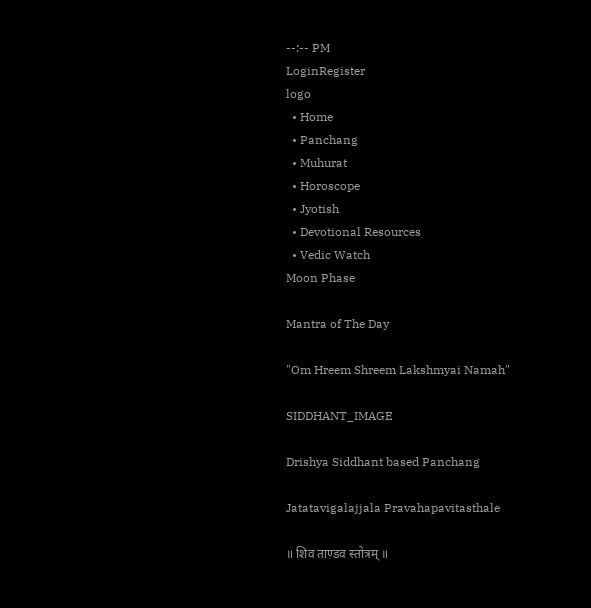--:-- PM
LoginRegister
logo
  • Home
  • Panchang
  • Muhurat
  • Horoscope
  • Jyotish
  • Devotional Resources
  • Vedic Watch
Moon Phase

Mantra of The Day

"Om Hreem Shreem Lakshmyai Namah"

SIDDHANT_IMAGE

Drishya Siddhant based Panchang

Jatatavigalajjala Pravahapavitasthale

॥ शिव ताण्डव स्तोत्रम् ॥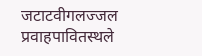जटाटवीगलज्जल प्रवाहपावितस्थले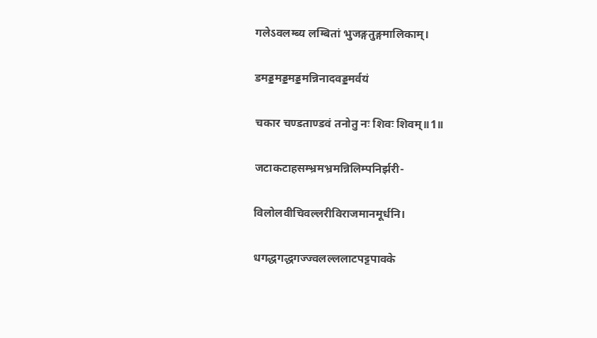गलेऽवलम्ब्य लम्बितां भुजङ्गतुङ्गमालिकाम्।

डमड्डमड्डमड्डमन्निनादवड्डमर्वयं

चकार चण्डताण्डवं तनोतु नः शिवः शिवम्॥1॥

जटाकटाहसम्भ्रमभ्रमन्निलिम्पनिर्झरी-

विलोलवीचिवल्लरीविराजमानमूर्धनि।

धगद्धगद्धगज्ज्वलल्ललाटपट्टपावके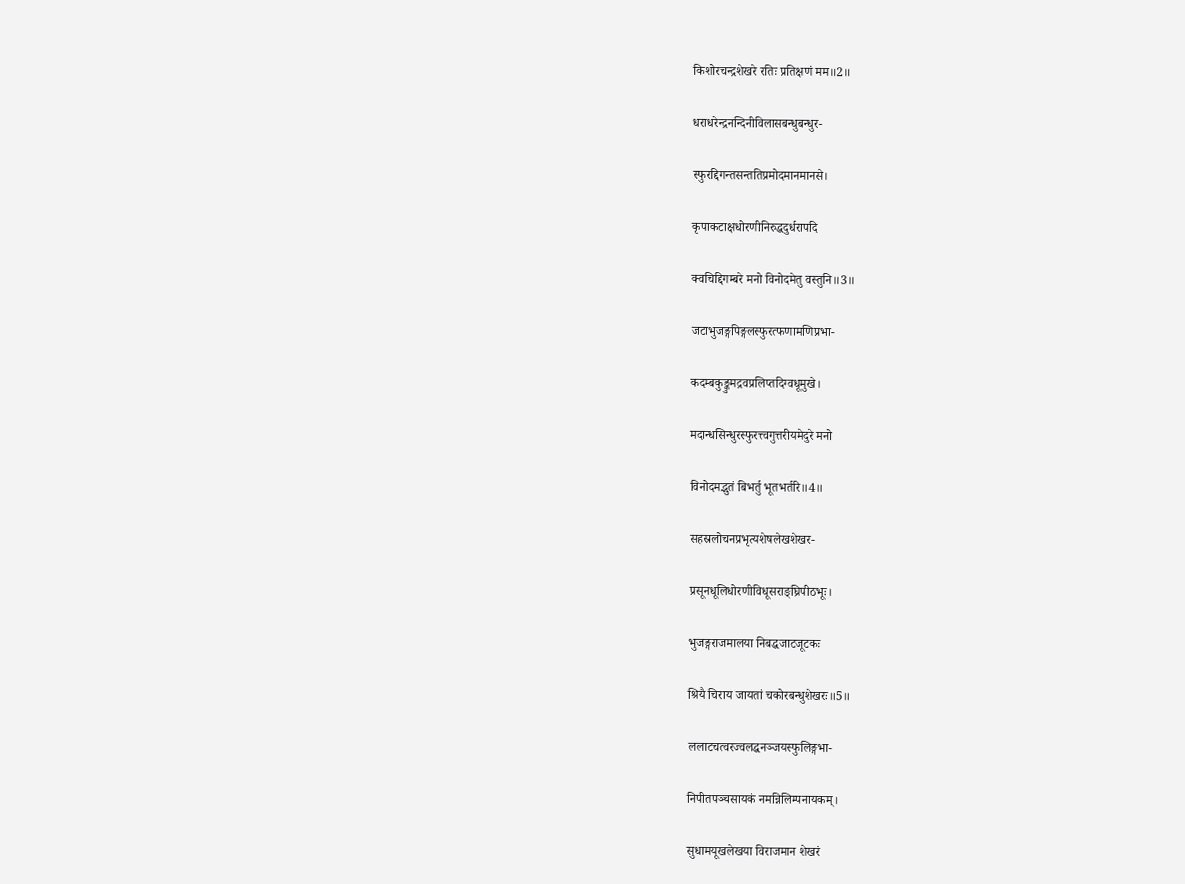किशोरचन्द्रशेखरे रतिः प्रतिक्षणं मम॥2॥

धराधरेन्द्रनन्दिनीविलासबन्धुबन्धुर-

स्फुरद्दिगन्तसन्ततिप्रमोदमानमानसे।

कृपाकटाक्षधोरणीनिरुद्धदुर्धरापदि

क्वचिद्दिगम्बरे मनो विनोदमेतु वस्तुनि॥3॥

जटाभुजङ्गपिङ्गलस्फुरत्फणामणिप्रभा-

कदम्बकुङ्कुमद्रवप्रलिप्तदिग्वधूमुखे।

मदान्धसिन्धुरस्फुरत्त्वगुत्तरीयमेदुरे मनो

विनोदमद्भुतं बिभर्तु भूतभर्तरि॥4॥

सहस्रलोचनप्रभृत्यशेषलेखशेखर-

प्रसूनधूलिधोरणीविधूसराङ्घ्रिपीठभूः।

भुजङ्गराजमालया निबद्धजाटजूटकः

श्रियै चिराय जायतां चकोरबन्धुशेखरः॥5॥

ललाटचत्वरज्वलद्धनञ्जयस्फुलिङ्गभा-

निपीतपञ्चसायकं नमन्निलिम्पनायकम्।

सुधामयूखलेखया विराजमान शेखरं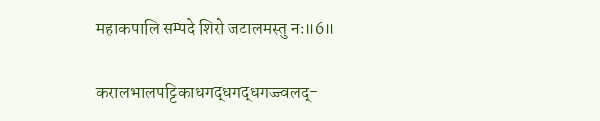महाकपालि सम्पदे शिरो जटालमस्तु नः॥6॥

करालभालपट्टिकाधगद्धगद्धगज्ज्वलद्-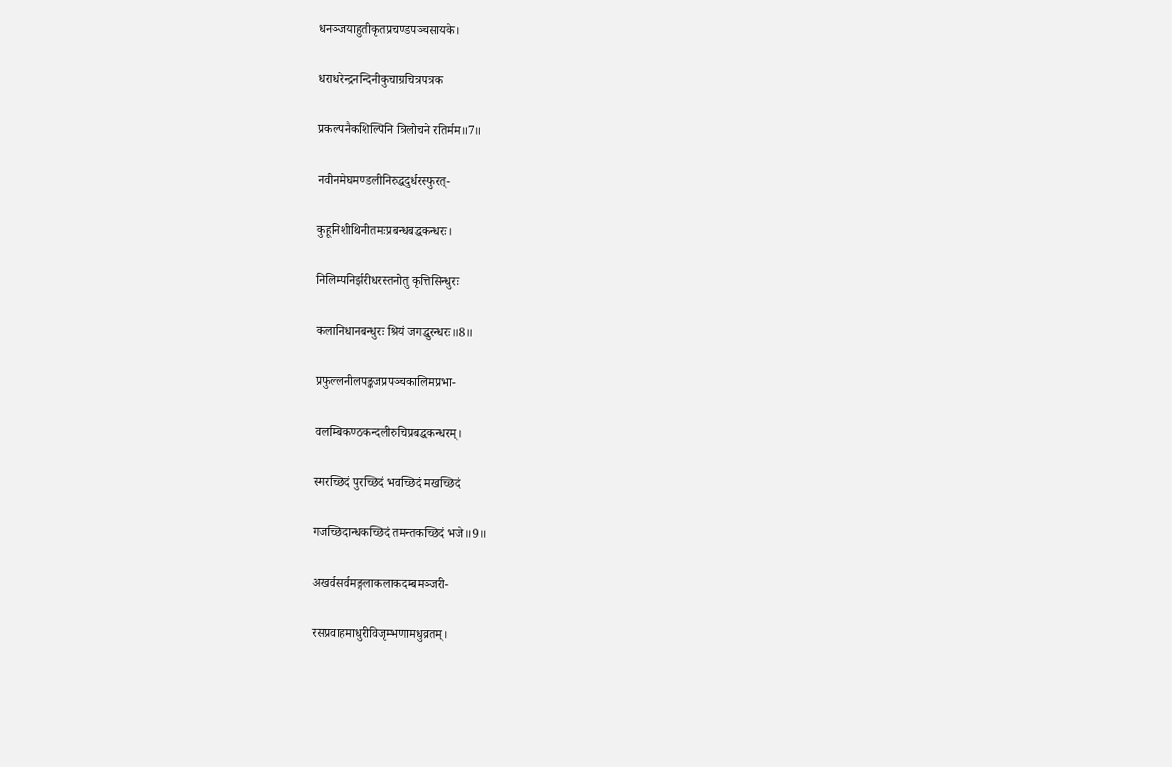धनञ्जयाहुतीकृतप्रचण्डपञ्चसायके।

धराधरेन्द्रनन्दिनीकुचाग्रचित्रपत्रक

प्रकल्पनैकशिल्पिनि त्रिलोचने रतिर्मम॥7॥

नवीनमेघमण्डलीनिरुद्धदुर्धरस्फुरत्-

कुहूनिशीथिनीतमःप्रबन्धबद्धकन्धरः।

निलिम्पनिर्झरीधरस्तनोतु कृत्तिसिन्धुरः

कलानिधानबन्धुरः श्रियं जगद्धुरन्धरः॥8॥

प्रफुल्लनीलपङ्कजप्रपञ्चकालिमप्रभा-

वलम्बिकण्ठकन्दलीरुचिप्रबद्धकन्धरम्।

स्मरच्छिदं पुरच्छिदं भवच्छिदं मखच्छिदं

गजच्छिदान्धकच्छिदं तमन्तकच्छिदं भजे॥9॥

अखर्वसर्वमङ्गलाकलाकदम्बमञ्जरी-

रसप्रवाहमाधुरीविजृम्भणामधुव्रतम्।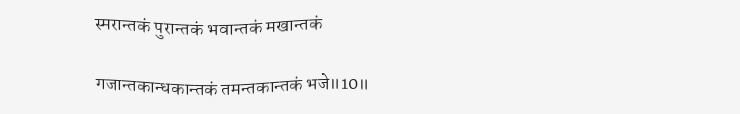स्मरान्तकं पुरान्तकं भवान्तकं मखान्तकं

गजान्तकान्धकान्तकं तमन्तकान्तकं भजे॥10॥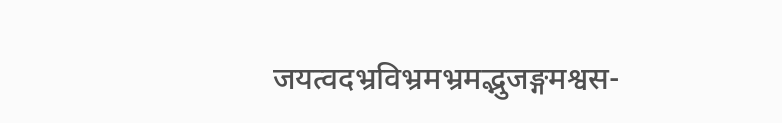जयत्वदभ्रविभ्रमभ्रमद्भुजङ्गमश्वस-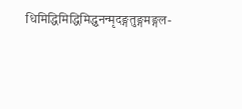धिमिद्धिमिद्धिमिद्ध्वनन्मृदङ्गतुङ्गमङ्गल-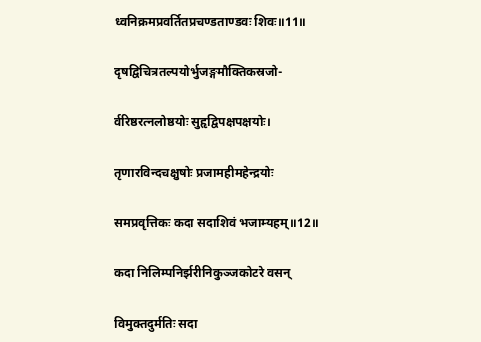ध्वनिक्रमप्रवर्तितप्रचण्डताण्डवः शिवः॥11॥

दृषद्विचित्रतल्पयोर्भुजङ्गमौक्तिकस्रजो-

र्वरिष्ठरत्नलोष्ठयोः सुहृद्विपक्षपक्षयोः।

तृणारविन्दचक्षुषोः प्रजामहीमहेन्द्रयोः

समप्रवृत्तिकः कदा सदाशिवं भजाम्यहम्॥12॥

कदा निलिम्पनिर्झरीनिकुञ्जकोटरे वसन्

विमुक्तदुर्मतिः सदा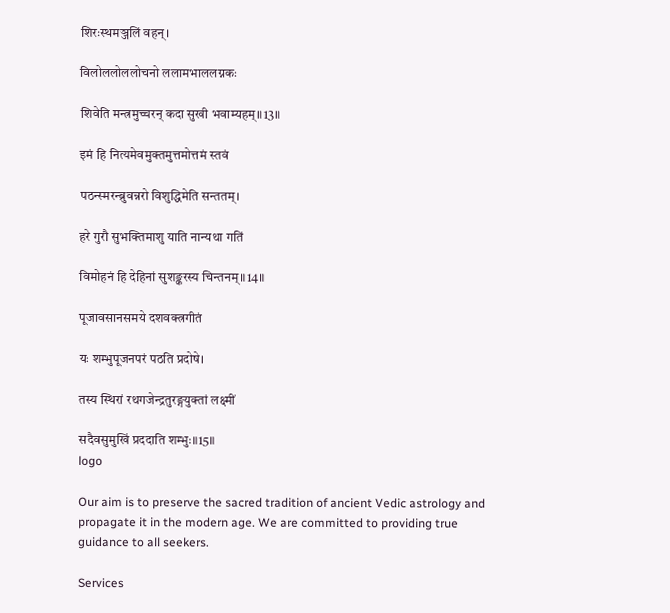शिरःस्थमञ्जलिं वहन्।

विलोललोललोचनो ललामभाललग्नकः

शिवेति मन्त्रमुच्चरन् कदा सुखी भवाम्यहम्॥13॥

इमं हि नित्यमेवमुक्तमुत्तमोत्तमं स्तवं

पठन्स्मरन्ब्रुवन्नरो विशुद्धिमेति सन्ततम्।

हरे गुरौ सुभक्तिमाशु याति नान्यथा गतिं

विमोहनं हि देहिनां सुशङ्करस्य चिन्तनम्॥14॥

पूजावसानसमये दशवक्त्रगीतं

यः शम्भुपूजनपरं पठति प्रदोषे।

तस्य स्थिरां रथगजेन्द्रतुरङ्गयुक्तां लक्ष्मीं

सदैवसुमुखिं प्रददाति शम्भुः॥15॥
logo

Our aim is to preserve the sacred tradition of ancient Vedic astrology and propagate it in the modern age. We are committed to providing true guidance to all seekers.

Services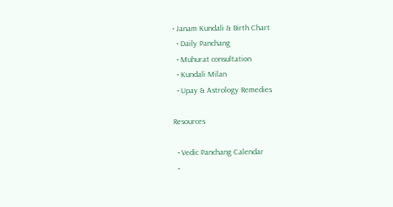• Janam Kundali & Birth Chart
  • Daily Panchang
  • Muhurat consultation
  • Kundali Milan
  • Upay & Astrology Remedies

Resources

  • Vedic Panchang Calendar
  •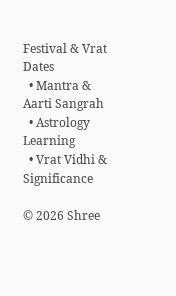Festival & Vrat Dates
  • Mantra & Aarti Sangrah
  • Astrology Learning
  • Vrat Vidhi & Significance

© 2026 Shree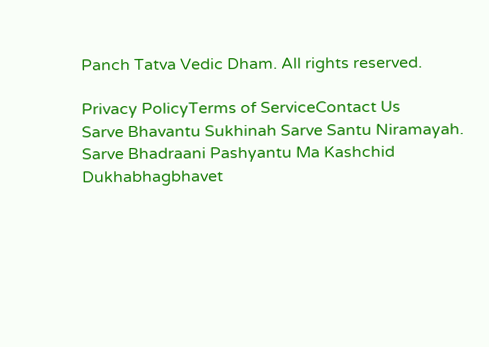Panch Tatva Vedic Dham. All rights reserved.

Privacy PolicyTerms of ServiceContact Us
Sarve Bhavantu Sukhinah Sarve Santu Niramayah. Sarve Bhadraani Pashyantu Ma Kashchid Dukhabhagbhavet